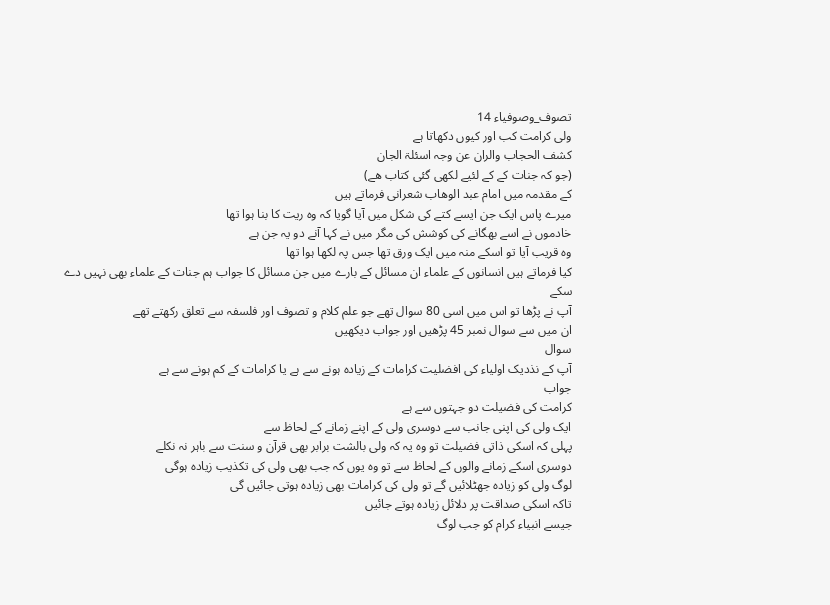تصوف_وصوفیاء 14
ولی کرامت کب اور کیوں دکھاتا ہے
کشف الحجاب والران عن وجہ اسئلۃ الجان
(جو کہ جنات کے کے لئیے لکھی گئی کتاب ھے)
کے مقدمہ میں امام عبد الوھاب شعرانی فرماتے ہیں
میرے پاس ایک جن ایسے کتے کی شکل میں آیا گویا کہ وہ ریت کا بنا ہوا تھا
خادموں نے اسے بھگانے کی کوشش کی مگر میں نے کہا آنے دو یہ جن ہے
وہ قریب آیا تو اسکے منہ میں ایک ورق تھا جس پہ لکھا ہوا تھا
کیا فرماتے ہیں انسانوں کے علماء ان مسائل کے بارے میں جن مسائل کا جواب ہم جنات کے علماء بھی نہیں دے سکے
آپ نے پڑھا تو اس میں اسی 80 سوال تھے جو علم کلام و تصوف اور فلسفہ سے تعلق رکھتے تھے
ان میں سے سوال نمبر 45 پڑھیں اور جواب دیکھیں
سوال
آپ کے نذدیک اولیاء کی افضلیت کرامات کے زیادہ ہونے سے ہے یا کرامات کے کم ہونے سے ہے
جواب
کرامت کی فضیلت دو جہتوں سے ہے
ایک ولی کی اپنی جانب سے دوسری ولی کے اپنے زمانے کے لحاظ سے
پہلی کہ اسکی ذاتی فضیلت تو وہ یہ کہ ولی بالشت برابر بھی قرآن و سنت سے باہر نہ نکلے
دوسری اسکے زمانے والوں کے لحاظ سے تو وہ یوں کہ جب بھی ولی کی تکذیب زیادہ ہوگی
لوگ ولی کو زیادہ جھٹلائیں گے تو ولی کی کرامات بھی زیادہ ہوتی جائیں گی
تاکہ اسکی صداقت پر دلائل زیادہ ہوتے جائیں
جیسے انبیاء کرام کو جب لوگ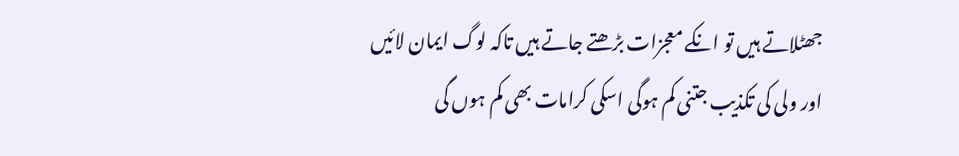جھٹلاتے ہیں تو انکے معجزات بڑھتے جاتے ہیں تاکہ لوگ ایمان لائیں
اور ولی کی تکذیب جتنی کم ہوگی اسکی کرامات بھی کم ہوں گی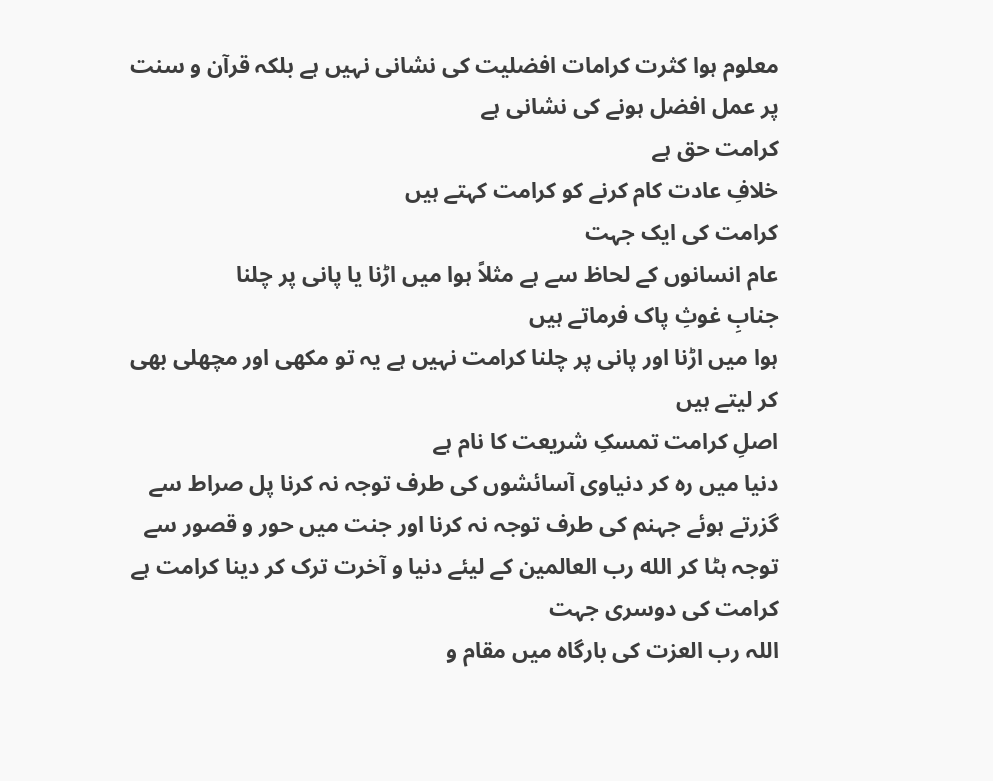معلوم ہوا کثرت کرامات افضلیت کی نشانی نہیں ہے بلکہ قرآن و سنت پر عمل افضل ہونے کی نشانی ہے
کرامت حق ہے
خلافِ عادت کام کرنے کو کرامت کہتے ہیں
کرامت کی ایک جہت
عام انسانوں کے لحاظ سے ہے مثلاً ہوا میں اڑنا یا پانی پر چلنا
جنابِ غوثِ پاک فرماتے ہیں
ہوا میں اڑنا اور پانی پر چلنا کرامت نہیں ہے یہ تو مکھی اور مچھلی بھی کر لیتے ہیں
اصلِ کرامت تمسکِ شریعت کا نام ہے
دنیا میں رہ کر دنیاوی آسائشوں کی طرف توجہ نہ کرنا پل صراط سے گزرتے ہوئے جہنم کی طرف توجہ نہ کرنا اور جنت میں حور و قصور سے توجہ ہٹا کر الله رب العالمین کے لیئے دنیا و آخرت ترک کر دینا کرامت ہے
کرامت کی دوسری جہت
اللہ رب العزت کی بارگاہ میں مقام و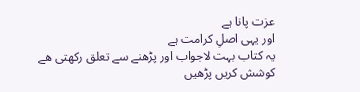عزت پانا ہے
اور یہی اصلِ کرامت ہے
یہ کتاب بہت لاجواب اور پڑھنے سے تعلق رکھتی ھے
کوشش کریں پڑھیں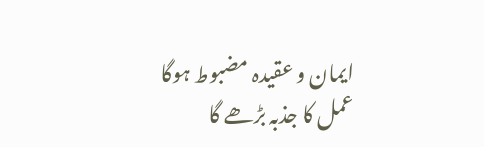ایمان و عقیدہ مضبوط ہوگا عمل کا جذبہ بڑھے گا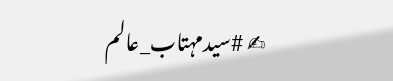✍ #سیدمہتاب_عالم